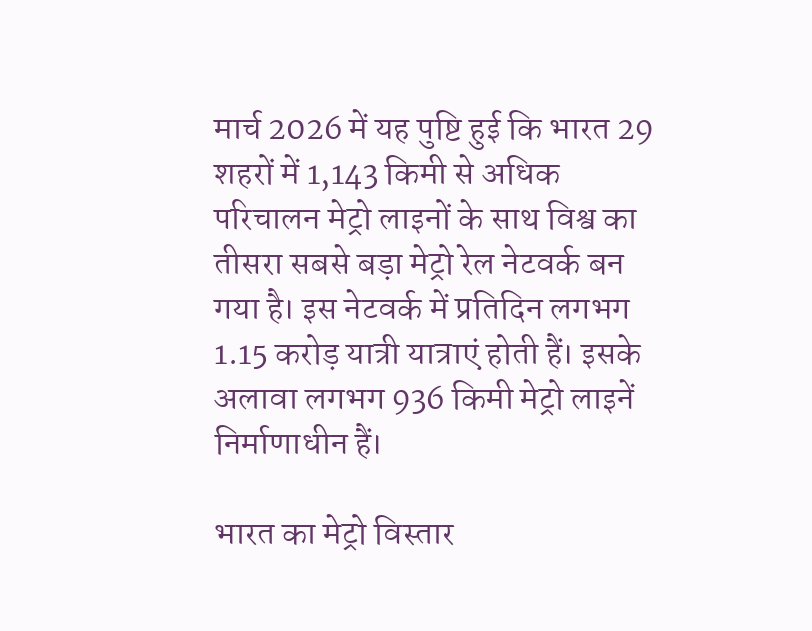मार्च 2026 में यह पुष्टि हुई कि भारत 29 शहरों में 1,143 किमी से अधिक परिचालन मेट्रो लाइनों के साथ विश्व का तीसरा सबसे बड़ा मेट्रो रेल नेटवर्क बन गया है। इस नेटवर्क में प्रतिदिन लगभग 1.15 करोड़ यात्री यात्राएं होती हैं। इसके अलावा लगभग 936 किमी मेट्रो लाइनें निर्माणाधीन हैं।

भारत का मेट्रो विस्तार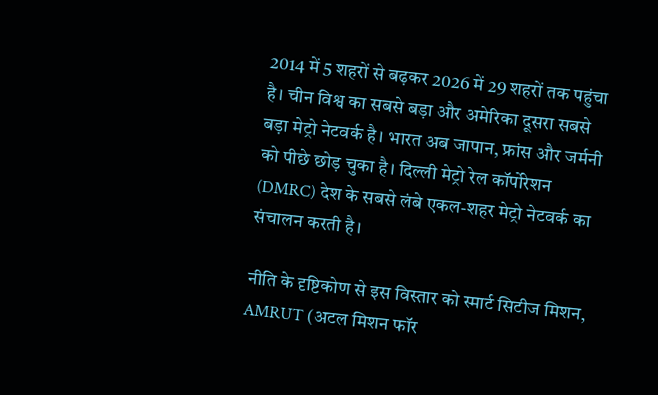2014 में 5 शहरों से बढ़कर 2026 में 29 शहरों तक पहुंचा है। चीन विश्व का सबसे बड़ा और अमेरिका दूसरा सबसे बड़ा मेट्रो नेटवर्क है। भारत अब जापान, फ्रांस और जर्मनी को पीछे छोड़ चुका है। दिल्ली मेट्रो रेल कॉर्पोरेशन (DMRC) देश के सबसे लंबे एकल-शहर मेट्रो नेटवर्क का संचालन करती है।

नीति के दृष्टिकोण से इस विस्तार को स्मार्ट सिटीज मिशन, AMRUT (अटल मिशन फॉर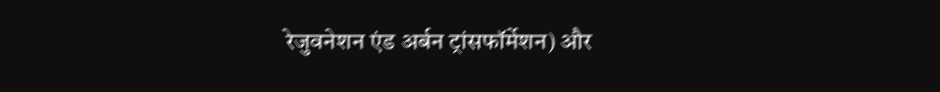रेजुवनेशन एंड अर्बन ट्रांसफॉर्मेशन) और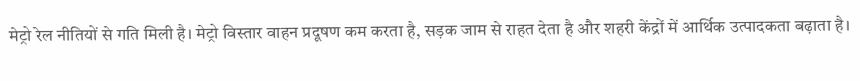मेट्रो रेल नीतियों से गति मिली है। मेट्रो विस्तार वाहन प्रदूषण कम करता है, सड़क जाम से राहत देता है और शहरी केंद्रों में आर्थिक उत्पादकता बढ़ाता है।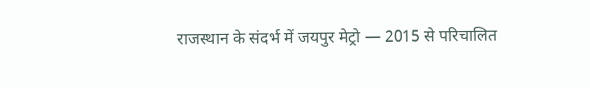राजस्थान के संदर्भ में जयपुर मेट्रो — 2015 से परिचालित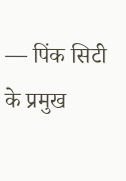— पिंक सिटी के प्रमुख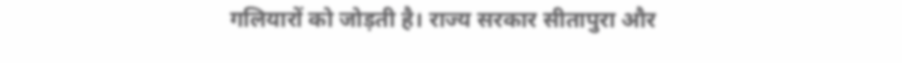गलियारों को जोड़ती है। राज्य सरकार सीतापुरा और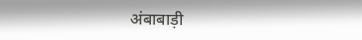अंबाबाड़ी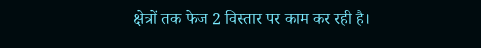क्षेत्रों तक फेज 2 विस्तार पर काम कर रही है।